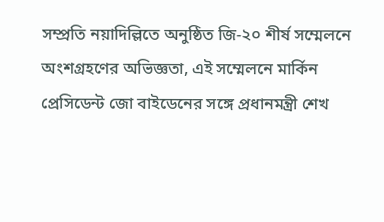সম্প্রতি নয়াদিল্লিতে অনুষ্ঠিত জি-২০ শীর্ষ সম্মেলনে অংশগ্রহণের অভিজ্ঞতা, এই সম্মেলনে মার্কিন প্রেসিডেন্ট জো বাইডেনের সঙ্গে প্রধানমন্ত্রী শেখ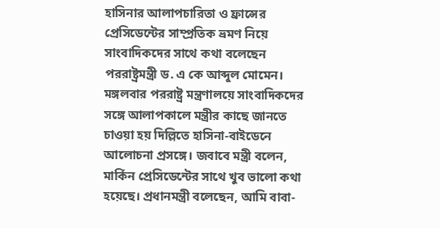হাসিনার আলাপচারিতা ও ফ্রান্সের প্রেসিডেন্টের সাম্প্রতিক ভ্রমণ নিয়ে সাংবাদিকদের সাথে কথা বলেছেন পররাষ্ট্রমন্ত্রী ড. এ কে আব্দুল মোমেন।
মঙ্গলবার পররাষ্ট্র মন্ত্রণালয়ে সাংবাদিকদের সঙ্গে আলাপকালে মন্ত্রীর কাছে জানতে চাওয়া হয় দিল্লিতে হাসিনা-বাইডেনে আলোচনা প্রসঙ্গে। জবাবে মন্ত্রী বলেন, মার্কিন প্রেসিডেন্টের সাথে খুব ভালো কথা হয়েছে। প্রধানমন্ত্রী বলেছেন, আমি বাবা-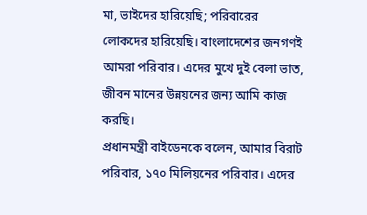মা, ভাইদের হারিয়েছি; পরিবারের লোকদের হারিয়েছি। বাংলাদেশের জনগণই আমরা পরিবার। এদের মুখে দুই বেলা ভাত, জীবন মানের উন্নয়নের জন্য আমি কাজ করছি।
প্রধানমন্ত্রী বাইডেনকে বলেন, আমার বিরাট পরিবার, ১৭০ মিলিয়নের পরিবার। এদের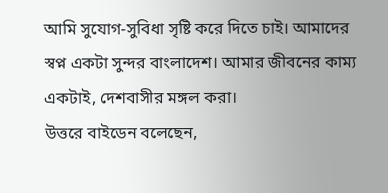আমি সুযোগ-সুবিধা সৃষ্টি করে দিতে চাই। আমাদের স্বপ্ন একটা সুন্দর বাংলাদেশ। আমার জীবনের কাম্য একটাই, দেশবাসীর মঙ্গল করা।
উত্তরে বাইডেন বলেছেন,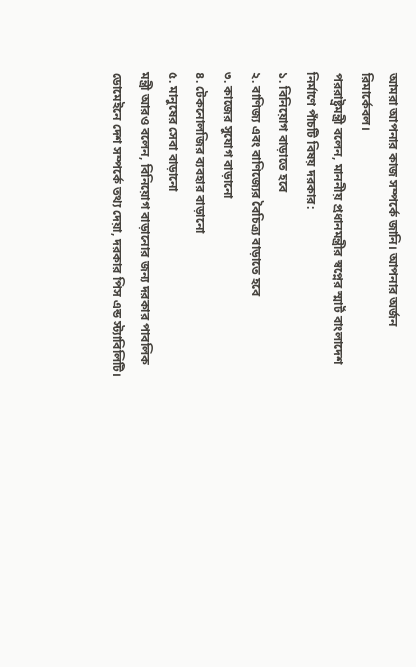আমরা আপনার কাজ সম্পর্কে জানি। আপনার অর্জন রিমার্কেবল।
পররাষ্ট্রমন্ত্রী বলেন, মাননীয় প্রধানমন্ত্রীর স্বপ্নের স্মার্ট বাংলাদেশ নির্মাণে পাঁচটি বিষয় দরকার:
১. বিনিয়োগ বাড়াতে হবে
২. বাণিজ্য এবং বাণিজ্যের বৈচিত্র্য বাড়াতে হবে
৩. কাজের সুযোগ বাড়ানো
৪. টেকনোলজির ব্যবহার বাড়ানো
৫. মানুষের সেবা বাড়ানো
মন্ত্রী আরও বলেন, বিনিয়োগ বাড়ানোর জন্য দরকার পাবলিক ডোমেইনে দেশ সম্পর্কে তথ্য দেয়া, দরকার পিস এন্ড স্ট্যাবিলিটি।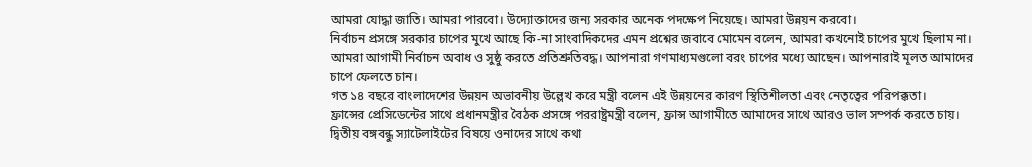আমরা যোদ্ধা জাতি। আমরা পারবো। উদ্যোক্তাদের জন্য সরকার অনেক পদক্ষেপ নিয়েছে। আমরা উন্নয়ন করবো।
নির্বাচন প্রসঙ্গে সরকার চাপের মুখে আছে কি-না সাংবাদিকদের এমন প্রশ্নের জবাবে মোমেন বলেন, আমরা কখনোই চাপের মুখে ছিলাম না। আমরা আগামী নির্বাচন অবাধ ও সুষ্ঠু করতে প্রতিশ্রুতিবদ্ধ। আপনারা গণমাধ্যমগুলো বরং চাপের মধ্যে আছেন। আপনারাই মূলত আমাদের চাপে ফেলতে চান।
গত ১৪ বছরে বাংলাদেশের উন্নয়ন অভাবনীয় উল্লেখ করে মন্ত্রী বলেন এই উন্নয়নের কারণ স্থিতিশীলতা এবং নেতৃত্বের পরিপক্কতা।
ফ্রান্সের প্রেসিডেন্টের সাথে প্রধানমন্ত্রীর বৈঠক প্রসঙ্গে পররাষ্ট্রমন্ত্রী বলেন, ফ্রান্স আগামীতে আমাদের সাথে আরও ভাল সম্পর্ক করতে চায়। দ্বিতীয় বঙ্গবন্ধু স্যাটেলাইটের বিষয়ে ওনাদের সাথে কথা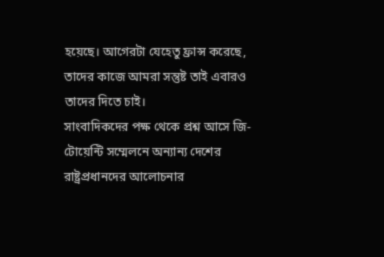হয়েছে। আগেরটা যেহেতু ফ্রান্স করেছে, তাদের কাজে আমরা সন্তুষ্ট তাই এবারও তাদের দিতে চাই।
সাংবাদিকদের পক্ষ থেকে প্রশ্ন আসে জি-টোয়েন্টি সম্মেলনে অন্যান্য দেশের রাষ্ট্রপ্রধানদের আলোচনার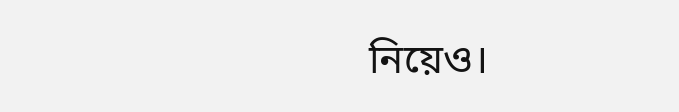নিয়েও।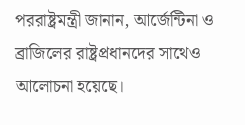পররাষ্ট্রমন্ত্রী জানান, আর্জেন্টিনা ও ব্রাজিলের রাষ্ট্রপ্রধানদের সাথেও আলোচনা হয়েছে।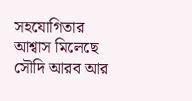সহযোগিতার আশ্বাস মিলেছে সৌদি আরব আর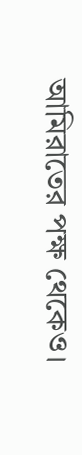আমিরাতের পক্ষ থেকেও।